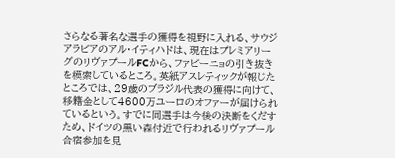さらなる著名な選手の獲得を視野に入れる、サウジアラビアのアル・イティハドは、現在はプレミアリーグのリヴァプールFCから、ファビーニョの引き抜きを模索しているところ。英紙アスレティックが報じたところでは、29歳のブラジル代表の獲得に向けて、移籍金として4600万ユーロのオファーが届けられているという。すでに同選手は今後の決断をくだすため、ドイツの黒い森付近で行われるリヴァプール合宿参加を見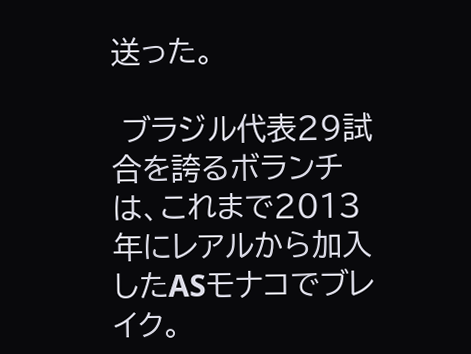送った。

 ブラジル代表29試合を誇るボランチは、これまで2013年にレアルから加入したASモナコでブレイク。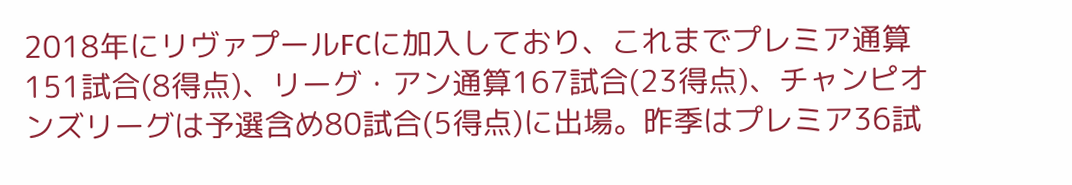2018年にリヴァプールFCに加入しており、これまでプレミア通算151試合(8得点)、リーグ・アン通算167試合(23得点)、チャンピオンズリーグは予選含め80試合(5得点)に出場。昨季はプレミア36試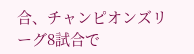合、チャンピオンズリーグ8試合で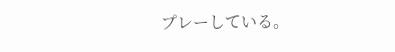プレーしている。